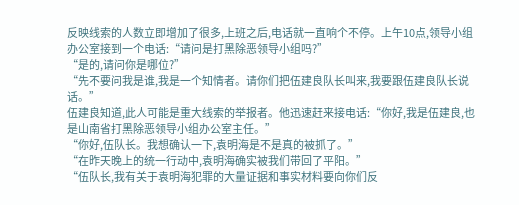反映线索的人数立即增加了很多,上班之后,电话就一直响个不停。上午10点,领导小组办公室接到一个电话:“请问是打黑除恶领导小组吗?”
“是的,请问你是哪位?”
“先不要问我是谁,我是一个知情者。请你们把伍建良队长叫来,我要跟伍建良队长说话。”
伍建良知道,此人可能是重大线索的举报者。他迅速赶来接电话:“你好,我是伍建良,也是山南省打黑除恶领导小组办公室主任。”
“你好,伍队长。我想确认一下,袁明海是不是真的被抓了。”
“在昨天晚上的统一行动中,袁明海确实被我们带回了平阳。”
“伍队长,我有关于袁明海犯罪的大量证据和事实材料要向你们反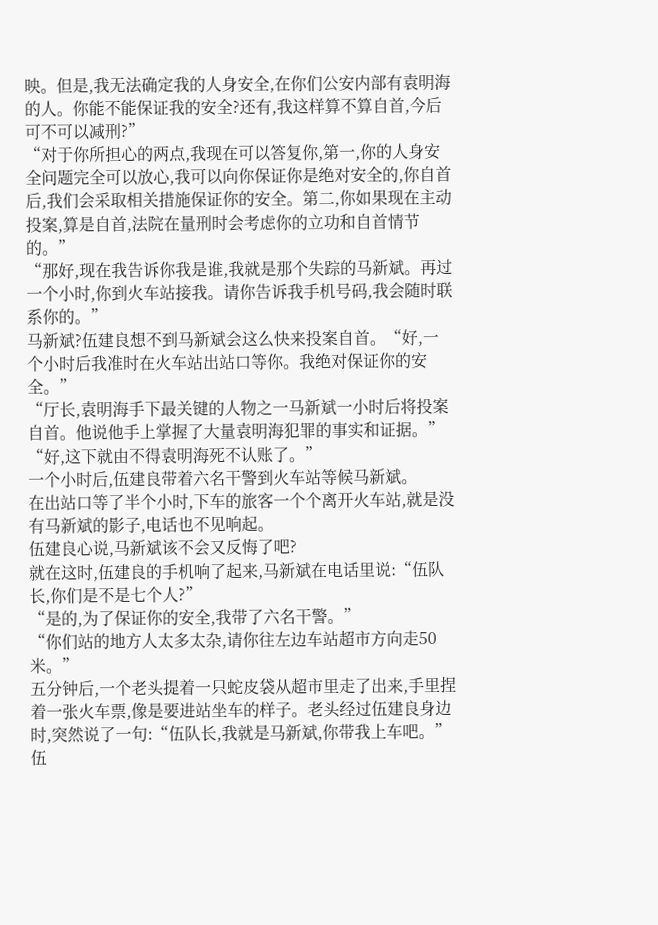映。但是,我无法确定我的人身安全,在你们公安内部有袁明海的人。你能不能保证我的安全?还有,我这样算不算自首,今后可不可以减刑?”
“对于你所担心的两点,我现在可以答复你,第一,你的人身安全问题完全可以放心,我可以向你保证你是绝对安全的,你自首后,我们会采取相关措施保证你的安全。第二,你如果现在主动投案,算是自首,法院在量刑时会考虑你的立功和自首情节的。”
“那好,现在我告诉你我是谁,我就是那个失踪的马新斌。再过一个小时,你到火车站接我。请你告诉我手机号码,我会随时联系你的。”
马新斌?伍建良想不到马新斌会这么快来投案自首。“好,一个小时后我准时在火车站出站口等你。我绝对保证你的安全。”
“厅长,袁明海手下最关键的人物之一马新斌一小时后将投案自首。他说他手上掌握了大量袁明海犯罪的事实和证据。”
“好,这下就由不得袁明海死不认账了。”
一个小时后,伍建良带着六名干警到火车站等候马新斌。
在出站口等了半个小时,下车的旅客一个个离开火车站,就是没有马新斌的影子,电话也不见响起。
伍建良心说,马新斌该不会又反悔了吧?
就在这时,伍建良的手机响了起来,马新斌在电话里说:“伍队长,你们是不是七个人?”
“是的,为了保证你的安全,我带了六名干警。”
“你们站的地方人太多太杂,请你往左边车站超市方向走50米。”
五分钟后,一个老头提着一只蛇皮袋从超市里走了出来,手里捏着一张火车票,像是要进站坐车的样子。老头经过伍建良身边时,突然说了一句:“伍队长,我就是马新斌,你带我上车吧。”
伍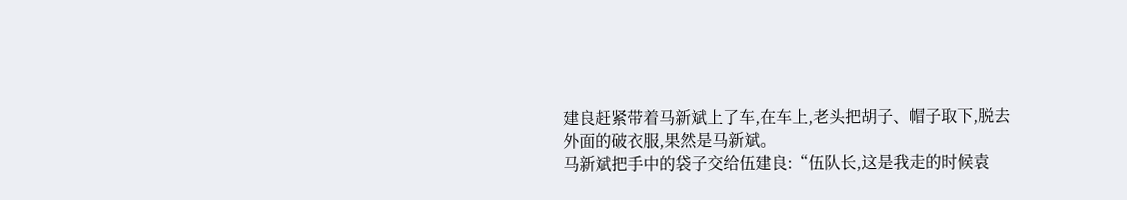建良赶紧带着马新斌上了车,在车上,老头把胡子、帽子取下,脱去外面的破衣服,果然是马新斌。
马新斌把手中的袋子交给伍建良:“伍队长,这是我走的时候袁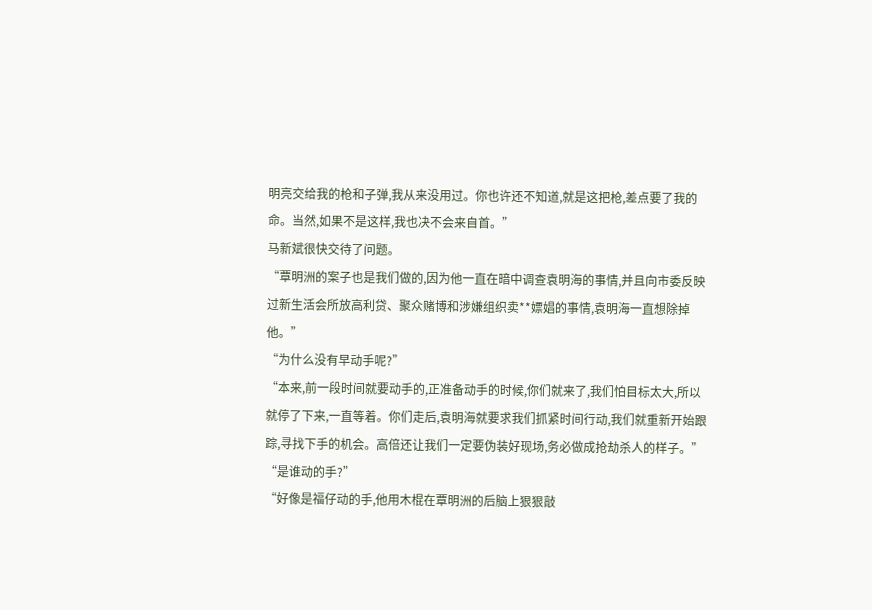明亮交给我的枪和子弹,我从来没用过。你也许还不知道,就是这把枪,差点要了我的命。当然,如果不是这样,我也决不会来自首。”
马新斌很快交待了问题。
“覃明洲的案子也是我们做的,因为他一直在暗中调查袁明海的事情,并且向市委反映过新生活会所放高利贷、聚众赌博和涉嫌组织卖**嫖娼的事情,袁明海一直想除掉他。”
“为什么没有早动手呢?”
“本来,前一段时间就要动手的,正准备动手的时候,你们就来了,我们怕目标太大,所以就停了下来,一直等着。你们走后,袁明海就要求我们抓紧时间行动,我们就重新开始跟踪,寻找下手的机会。高倍还让我们一定要伪装好现场,务必做成抢劫杀人的样子。”
“是谁动的手?”
“好像是福仔动的手,他用木棍在覃明洲的后脑上狠狠敲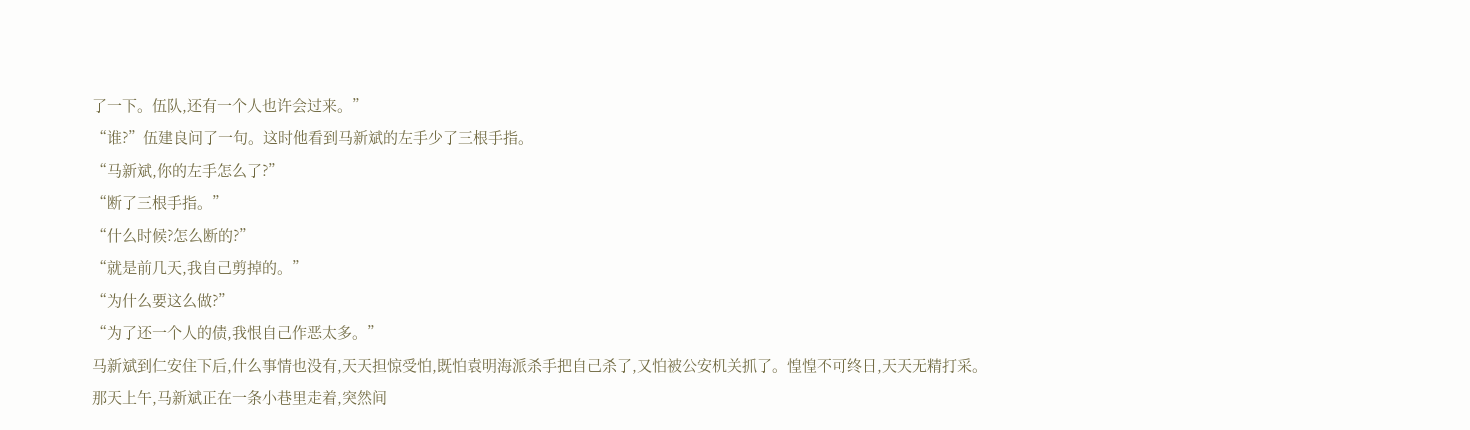了一下。伍队,还有一个人也许会过来。”
“谁?”伍建良问了一句。这时他看到马新斌的左手少了三根手指。
“马新斌,你的左手怎么了?”
“断了三根手指。”
“什么时候?怎么断的?”
“就是前几天,我自己剪掉的。”
“为什么要这么做?”
“为了还一个人的债,我恨自己作恶太多。”
马新斌到仁安住下后,什么事情也没有,天天担惊受怕,既怕袁明海派杀手把自己杀了,又怕被公安机关抓了。惶惶不可终日,天天无精打采。
那天上午,马新斌正在一条小巷里走着,突然间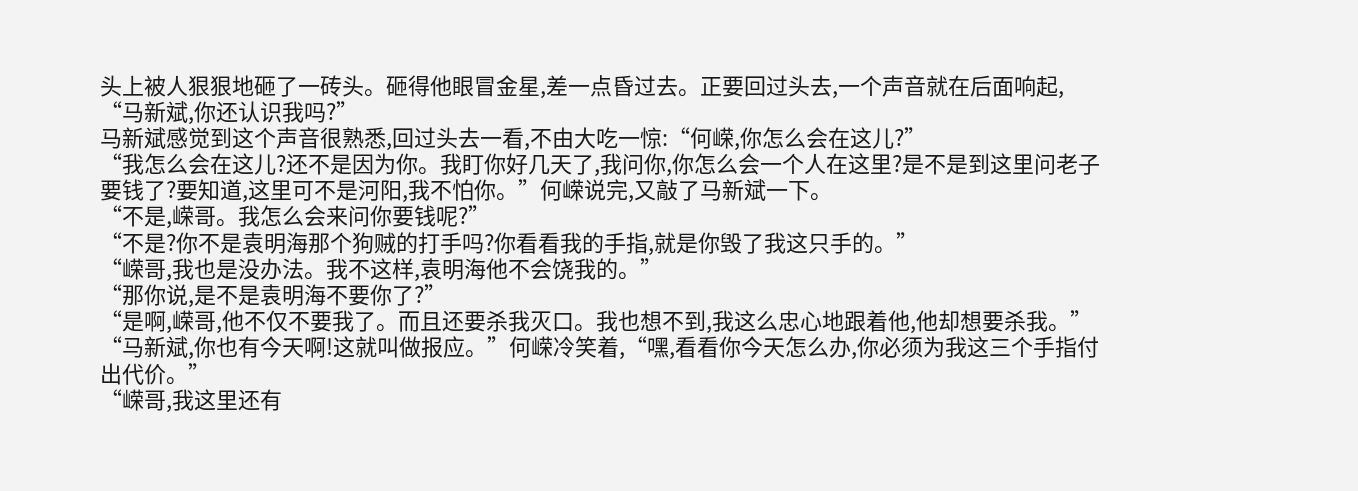头上被人狠狠地砸了一砖头。砸得他眼冒金星,差一点昏过去。正要回过头去,一个声音就在后面响起,
“马新斌,你还认识我吗?”
马新斌感觉到这个声音很熟悉,回过头去一看,不由大吃一惊:“何嵘,你怎么会在这儿?”
“我怎么会在这儿?还不是因为你。我盯你好几天了,我问你,你怎么会一个人在这里?是不是到这里问老子要钱了?要知道,这里可不是河阳,我不怕你。”何嵘说完,又敲了马新斌一下。
“不是,嵘哥。我怎么会来问你要钱呢?”
“不是?你不是袁明海那个狗贼的打手吗?你看看我的手指,就是你毁了我这只手的。”
“嵘哥,我也是没办法。我不这样,袁明海他不会饶我的。”
“那你说,是不是袁明海不要你了?”
“是啊,嵘哥,他不仅不要我了。而且还要杀我灭口。我也想不到,我这么忠心地跟着他,他却想要杀我。”
“马新斌,你也有今天啊!这就叫做报应。”何嵘冷笑着,“嘿,看看你今天怎么办,你必须为我这三个手指付出代价。”
“嵘哥,我这里还有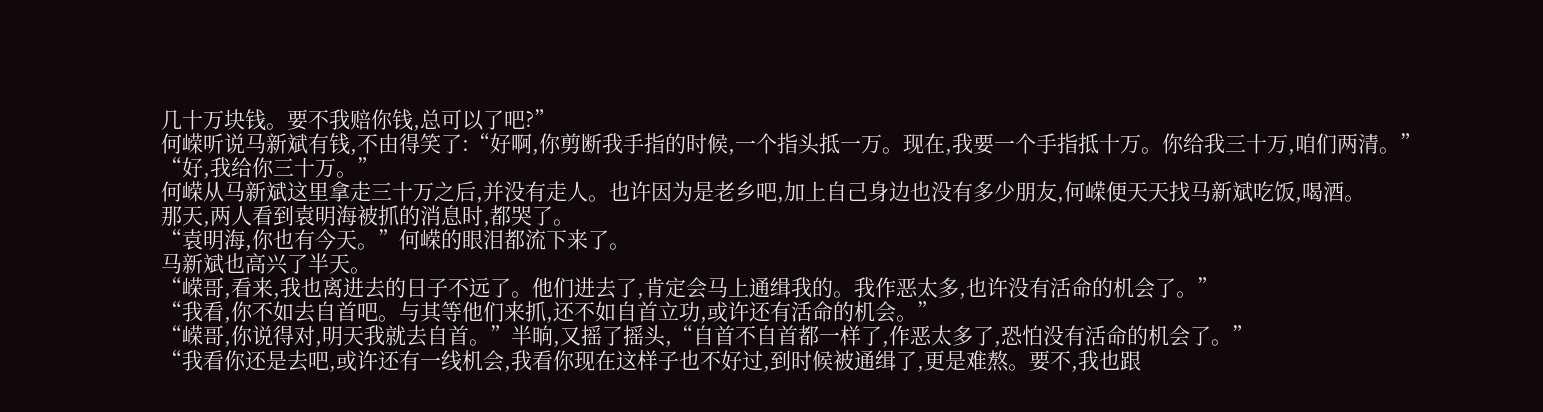几十万块钱。要不我赔你钱,总可以了吧?”
何嵘听说马新斌有钱,不由得笑了:“好啊,你剪断我手指的时候,一个指头抵一万。现在,我要一个手指抵十万。你给我三十万,咱们两清。”
“好,我给你三十万。”
何嵘从马新斌这里拿走三十万之后,并没有走人。也许因为是老乡吧,加上自己身边也没有多少朋友,何嵘便天天找马新斌吃饭,喝酒。
那天,两人看到袁明海被抓的消息时,都哭了。
“袁明海,你也有今天。”何嵘的眼泪都流下来了。
马新斌也高兴了半天。
“嵘哥,看来,我也离进去的日子不远了。他们进去了,肯定会马上通缉我的。我作恶太多,也许没有活命的机会了。”
“我看,你不如去自首吧。与其等他们来抓,还不如自首立功,或许还有活命的机会。”
“嵘哥,你说得对,明天我就去自首。”半晌,又摇了摇头,“自首不自首都一样了,作恶太多了,恐怕没有活命的机会了。”
“我看你还是去吧,或许还有一线机会,我看你现在这样子也不好过,到时候被通缉了,更是难熬。要不,我也跟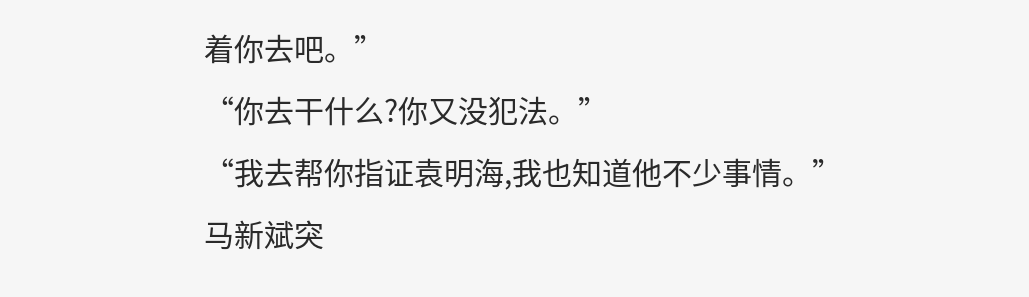着你去吧。”
“你去干什么?你又没犯法。”
“我去帮你指证袁明海,我也知道他不少事情。”
马新斌突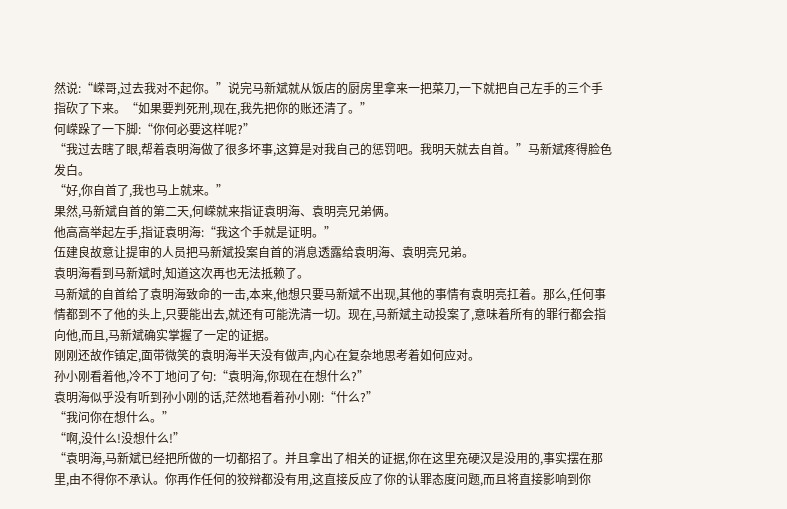然说:“嵘哥,过去我对不起你。”说完马新斌就从饭店的厨房里拿来一把菜刀,一下就把自己左手的三个手指砍了下来。“如果要判死刑,现在,我先把你的账还清了。”
何嵘跺了一下脚:“你何必要这样呢?”
“我过去瞎了眼,帮着袁明海做了很多坏事,这算是对我自己的惩罚吧。我明天就去自首。”马新斌疼得脸色发白。
“好,你自首了,我也马上就来。”
果然,马新斌自首的第二天,何嵘就来指证袁明海、袁明亮兄弟俩。
他高高举起左手,指证袁明海:“我这个手就是证明。”
伍建良故意让提审的人员把马新斌投案自首的消息透露给袁明海、袁明亮兄弟。
袁明海看到马新斌时,知道这次再也无法抵赖了。
马新斌的自首给了袁明海致命的一击,本来,他想只要马新斌不出现,其他的事情有袁明亮扛着。那么,任何事情都到不了他的头上,只要能出去,就还有可能洗清一切。现在,马新斌主动投案了,意味着所有的罪行都会指向他,而且,马新斌确实掌握了一定的证据。
刚刚还故作镇定,面带微笑的袁明海半天没有做声,内心在复杂地思考着如何应对。
孙小刚看着他,冷不丁地问了句:“袁明海,你现在在想什么?”
袁明海似乎没有听到孙小刚的话,茫然地看着孙小刚:“什么?”
“我问你在想什么。”
“啊,没什么!没想什么!”
“袁明海,马新斌已经把所做的一切都招了。并且拿出了相关的证据,你在这里充硬汉是没用的,事实摆在那里,由不得你不承认。你再作任何的狡辩都没有用,这直接反应了你的认罪态度问题,而且将直接影响到你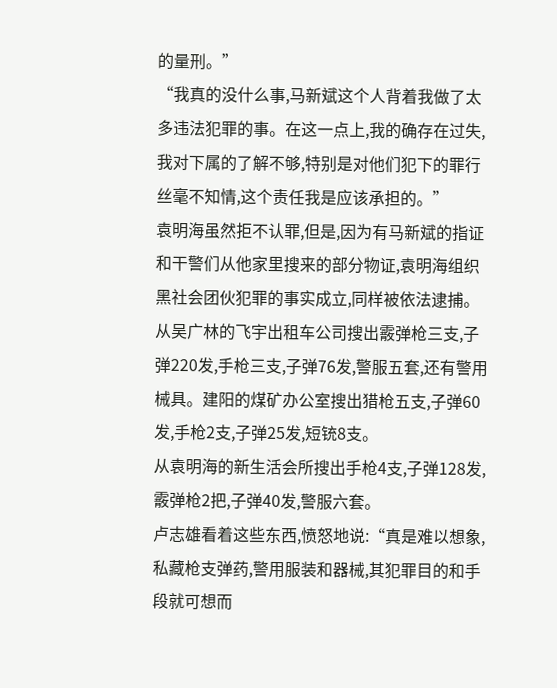的量刑。”
“我真的没什么事,马新斌这个人背着我做了太多违法犯罪的事。在这一点上,我的确存在过失,我对下属的了解不够,特别是对他们犯下的罪行丝毫不知情,这个责任我是应该承担的。”
袁明海虽然拒不认罪,但是,因为有马新斌的指证和干警们从他家里搜来的部分物证,袁明海组织黑社会团伙犯罪的事实成立,同样被依法逮捕。
从吴广林的飞宇出租车公司搜出霰弹枪三支,子弹220发,手枪三支,子弹76发,警服五套,还有警用械具。建阳的煤矿办公室搜出猎枪五支,子弹60发,手枪2支,子弹25发,短铳8支。
从袁明海的新生活会所搜出手枪4支,子弹128发,霰弹枪2把,子弹40发,警服六套。
卢志雄看着这些东西,愤怒地说:“真是难以想象,私藏枪支弹药,警用服装和器械,其犯罪目的和手段就可想而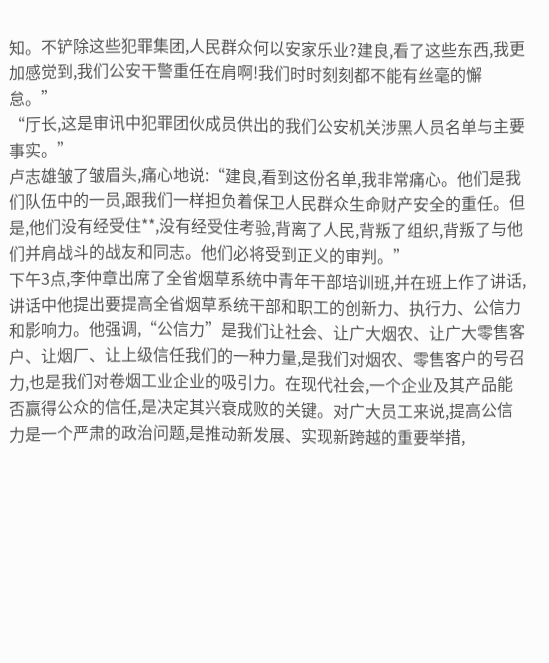知。不铲除这些犯罪集团,人民群众何以安家乐业?建良,看了这些东西,我更加感觉到,我们公安干警重任在肩啊!我们时时刻刻都不能有丝毫的懈怠。”
“厅长,这是审讯中犯罪团伙成员供出的我们公安机关涉黑人员名单与主要事实。”
卢志雄皱了皱眉头,痛心地说:“建良,看到这份名单,我非常痛心。他们是我们队伍中的一员,跟我们一样担负着保卫人民群众生命财产安全的重任。但是,他们没有经受住**,没有经受住考验,背离了人民,背叛了组织,背叛了与他们并肩战斗的战友和同志。他们必将受到正义的审判。”
下午3点,李仲章出席了全省烟草系统中青年干部培训班,并在班上作了讲话,讲话中他提出要提高全省烟草系统干部和职工的创新力、执行力、公信力和影响力。他强调,“公信力”是我们让社会、让广大烟农、让广大零售客户、让烟厂、让上级信任我们的一种力量,是我们对烟农、零售客户的号召力,也是我们对卷烟工业企业的吸引力。在现代社会,一个企业及其产品能否赢得公众的信任,是决定其兴衰成败的关键。对广大员工来说,提高公信力是一个严肃的政治问题,是推动新发展、实现新跨越的重要举措,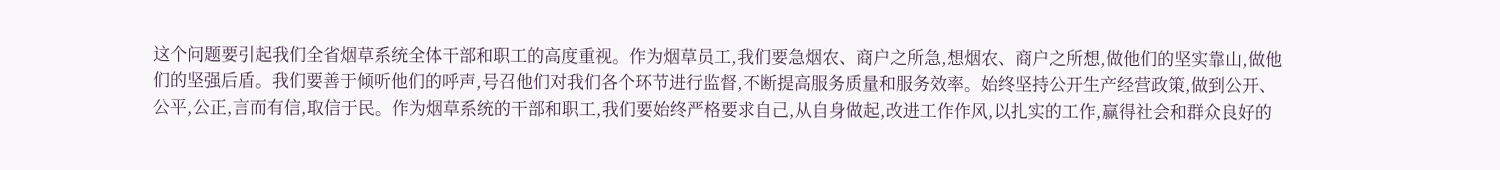这个问题要引起我们全省烟草系统全体干部和职工的高度重视。作为烟草员工,我们要急烟农、商户之所急,想烟农、商户之所想,做他们的坚实靠山,做他们的坚强后盾。我们要善于倾听他们的呼声,号召他们对我们各个环节进行监督,不断提高服务质量和服务效率。始终坚持公开生产经营政策,做到公开、公平,公正,言而有信,取信于民。作为烟草系统的干部和职工,我们要始终严格要求自己,从自身做起,改进工作作风,以扎实的工作,赢得社会和群众良好的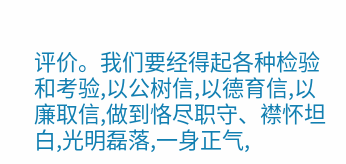评价。我们要经得起各种检验和考验,以公树信,以德育信,以廉取信,做到恪尽职守、襟怀坦白,光明磊落,一身正气,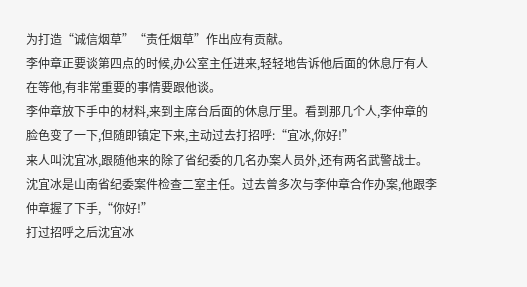为打造“诚信烟草”“责任烟草”作出应有贡献。
李仲章正要谈第四点的时候,办公室主任进来,轻轻地告诉他后面的休息厅有人在等他,有非常重要的事情要跟他谈。
李仲章放下手中的材料,来到主席台后面的休息厅里。看到那几个人,李仲章的脸色变了一下,但随即镇定下来,主动过去打招呼:“宜冰,你好!”
来人叫沈宜冰,跟随他来的除了省纪委的几名办案人员外,还有两名武警战士。沈宜冰是山南省纪委案件检查二室主任。过去曾多次与李仲章合作办案,他跟李仲章握了下手,“你好!”
打过招呼之后沈宜冰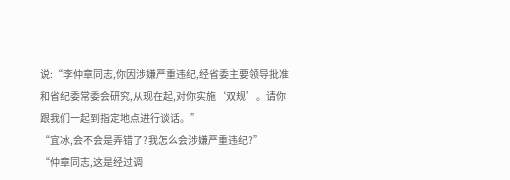说:“李仲章同志,你因涉嫌严重违纪,经省委主要领导批准和省纪委常委会研究,从现在起,对你实施‘双规’。请你跟我们一起到指定地点进行谈话。”
“宜冰,会不会是弄错了?我怎么会涉嫌严重违纪?”
“仲章同志,这是经过调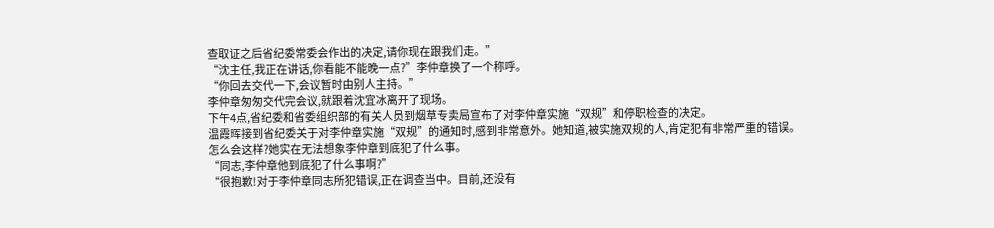查取证之后省纪委常委会作出的决定,请你现在跟我们走。”
“沈主任,我正在讲话,你看能不能晚一点?”李仲章换了一个称呼。
“你回去交代一下,会议暂时由别人主持。”
李仲章匆匆交代完会议,就跟着沈宜冰离开了现场。
下午4点,省纪委和省委组织部的有关人员到烟草专卖局宣布了对李仲章实施“双规”和停职检查的决定。
温霞晖接到省纪委关于对李仲章实施“双规”的通知时,感到非常意外。她知道,被实施双规的人,肯定犯有非常严重的错误。
怎么会这样?她实在无法想象李仲章到底犯了什么事。
“同志,李仲章他到底犯了什么事啊?”
“很抱歉!对于李仲章同志所犯错误,正在调查当中。目前,还没有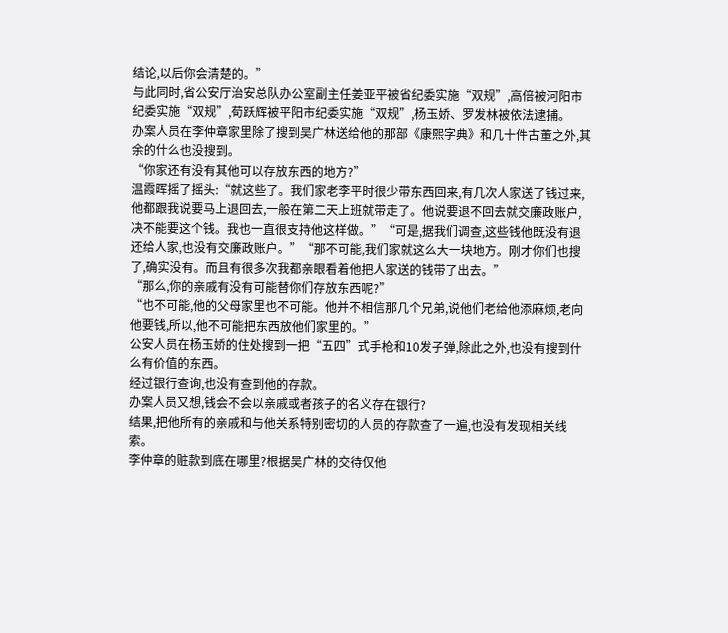结论,以后你会清楚的。”
与此同时,省公安厅治安总队办公室副主任姜亚平被省纪委实施“双规”,高倍被河阳市纪委实施“双规”,荀跃辉被平阳市纪委实施“双规”,杨玉娇、罗发林被依法逮捕。
办案人员在李仲章家里除了搜到吴广林送给他的那部《康熙字典》和几十件古董之外,其余的什么也没搜到。
“你家还有没有其他可以存放东西的地方?”
温霞晖摇了摇头:“就这些了。我们家老李平时很少带东西回来,有几次人家送了钱过来,他都跟我说要马上退回去,一般在第二天上班就带走了。他说要退不回去就交廉政账户,决不能要这个钱。我也一直很支持他这样做。”“可是,据我们调查,这些钱他既没有退还给人家,也没有交廉政账户。”“那不可能,我们家就这么大一块地方。刚才你们也搜了,确实没有。而且有很多次我都亲眼看着他把人家送的钱带了出去。”
“那么,你的亲戚有没有可能替你们存放东西呢?”
“也不可能,他的父母家里也不可能。他并不相信那几个兄弟,说他们老给他添麻烦,老向他要钱,所以,他不可能把东西放他们家里的。”
公安人员在杨玉娇的住处搜到一把“五四”式手枪和10发子弹,除此之外,也没有搜到什么有价值的东西。
经过银行查询,也没有查到他的存款。
办案人员又想,钱会不会以亲戚或者孩子的名义存在银行?
结果,把他所有的亲戚和与他关系特别密切的人员的存款查了一遍,也没有发现相关线索。
李仲章的赃款到底在哪里?根据吴广林的交待仅他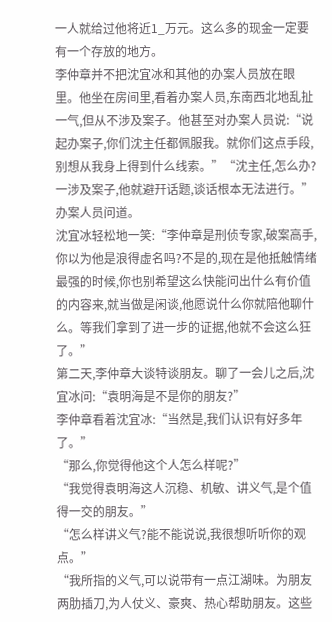一人就给过他将近1_万元。这么多的现金一定要有一个存放的地方。
李仲章并不把沈宜冰和其他的办案人员放在眼里。他坐在房间里,看着办案人员,东南西北地乱扯一气,但从不涉及案子。他甚至对办案人员说:“说起办案子,你们沈主任都佩服我。就你们这点手段,别想从我身上得到什么线索。”“沈主任,怎么办?一涉及案子,他就避幵话题,谈话根本无法进行。”办案人员问道。
沈宜冰轻松地一笑:“李仲章是刑侦专家,破案高手,你以为他是浪得虚名吗?不是的,现在是他抵触情绪最强的时候,你也别希望这么快能问出什么有价值的内容来,就当做是闲谈,他愿说什么你就陪他聊什么。等我们拿到了进一步的证据,他就不会这么狂了。”
第二天,李仲章大谈特谈朋友。聊了一会儿之后,沈宜冰问:“袁明海是不是你的朋友?”
李仲章看着沈宜冰:“当然是,我们认识有好多年了。”
“那么,你觉得他这个人怎么样呢?”
“我觉得袁明海这人沉稳、机敏、讲义气,是个值得一交的朋友。”
“怎么样讲义气?能不能说说,我很想听听你的观点。”
“我所指的义气,可以说带有一点江湖味。为朋友两肋插刀,为人仗义、豪爽、热心帮助朋友。这些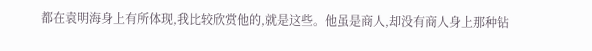都在袁明海身上有所体现,我比较欣赏他的,就是这些。他虽是商人,却没有商人身上那种钻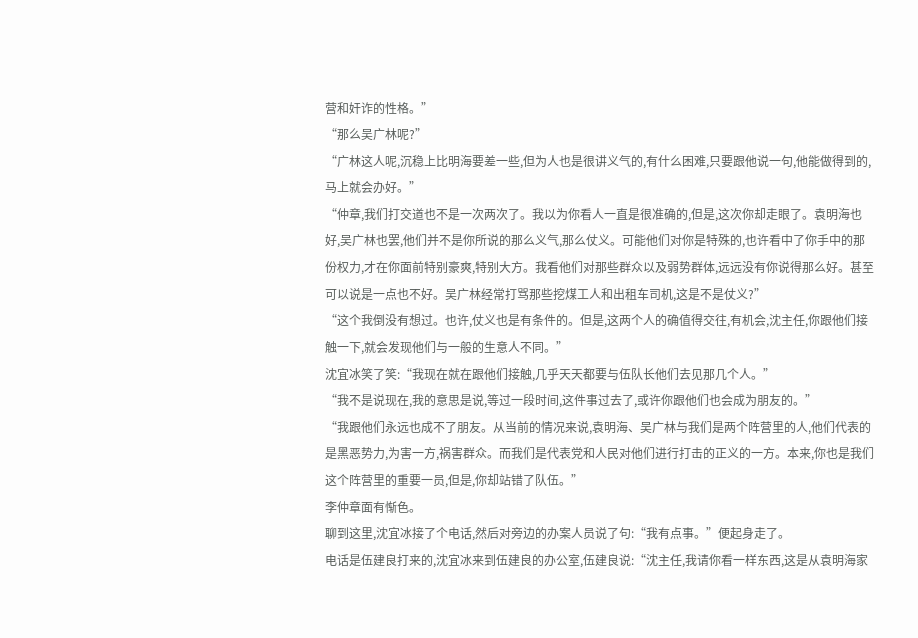营和奸诈的性格。”
“那么吴广林呢?”
“广林这人呢,沉稳上比明海要差一些,但为人也是很讲义气的,有什么困难,只要跟他说一句,他能做得到的,马上就会办好。”
“仲章,我们打交道也不是一次两次了。我以为你看人一直是很准确的,但是,这次你却走眼了。袁明海也好,吴广林也罢,他们并不是你所说的那么义气,那么仗义。可能他们对你是特殊的,也许看中了你手中的那份权力,才在你面前特别豪爽,特别大方。我看他们对那些群众以及弱势群体,远远没有你说得那么好。甚至可以说是一点也不好。吴广林经常打骂那些挖煤工人和出租车司机,这是不是仗义?”
“这个我倒没有想过。也许,仗义也是有条件的。但是,这两个人的确值得交往,有机会,沈主任,你跟他们接触一下,就会发现他们与一般的生意人不同。”
沈宜冰笑了笑:“我现在就在跟他们接触,几乎天天都要与伍队长他们去见那几个人。”
“我不是说现在,我的意思是说,等过一段时间,这件事过去了,或许你跟他们也会成为朋友的。”
“我跟他们永远也成不了朋友。从当前的情况来说,袁明海、吴广林与我们是两个阵营里的人,他们代表的是黑恶势力,为害一方,祸害群众。而我们是代表党和人民对他们进行打击的正义的一方。本来,你也是我们这个阵营里的重要一员,但是,你却站错了队伍。”
李仲章面有惭色。
聊到这里,沈宜冰接了个电话,然后对旁边的办案人员说了句:“我有点事。”便起身走了。
电话是伍建良打来的,沈宜冰来到伍建良的办公室,伍建良说:“沈主任,我请你看一样东西,这是从袁明海家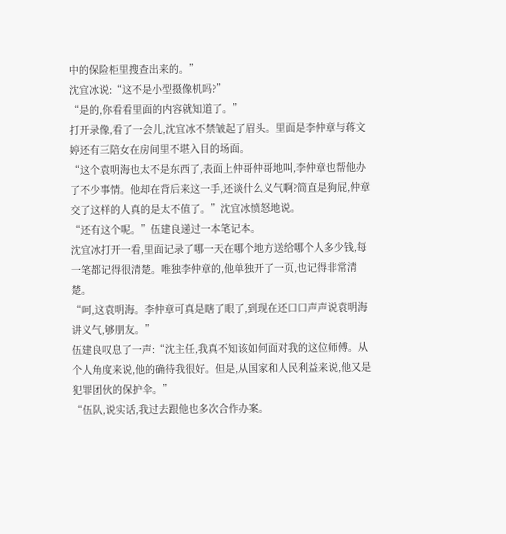中的保险柜里搜查出来的。”
沈宜冰说:“这不是小型摄像机吗?”
“是的,你看看里面的内容就知道了。”
打开录像,看了一会儿,沈宜冰不禁皱起了眉头。里面是李仲章与蒋文婷还有三陪女在房间里不堪入目的场面。
“这个袁明海也太不是东西了,表面上仲哥仲哥地叫,李仲章也帮他办了不少事情。他却在背后来这一手,还谈什么义气啊?简直是狗屁,仲章交了这样的人真的是太不值了。”沈宜冰愤怒地说。
“还有这个呢。”伍建良递过一本笔记本。
沈宜冰打开一看,里面记录了哪一天在哪个地方送给哪个人多少钱,每一笔都记得很清楚。唯独李仲章的,他单独开了一页,也记得非常清楚。
“呵,这袁明海。李仲章可真是瞎了眼了,到现在还口口声声说袁明海讲义气,够朋友。”
伍建良叹息了一声:“沈主任,我真不知该如何面对我的这位师傅。从个人角度来说,他的确待我很好。但是,从国家和人民利益来说,他又是犯罪团伙的保护伞。”
“伍队,说实话,我过去跟他也多次合作办案。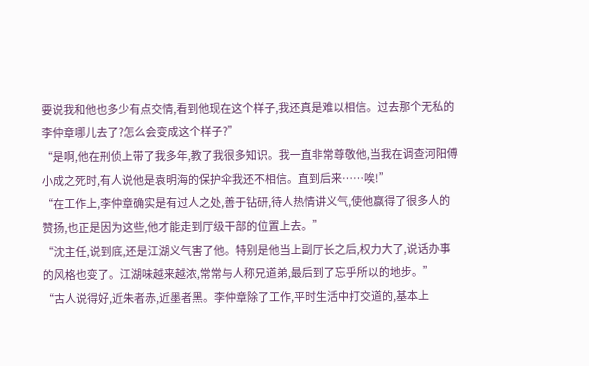要说我和他也多少有点交情,看到他现在这个样子,我还真是难以相信。过去那个无私的李仲章哪儿去了?怎么会变成这个样子?”
“是啊,他在刑侦上带了我多年,教了我很多知识。我一直非常尊敬他,当我在调查河阳傅小成之死时,有人说他是袁明海的保护伞我还不相信。直到后来……唉!”
“在工作上,李仲章确实是有过人之处,善于钻研,待人热情讲义气,使他赢得了很多人的赞扬,也正是因为这些,他才能走到厅级干部的位置上去。”
“沈主任,说到底,还是江湖义气害了他。特别是他当上副厅长之后,权力大了,说话办事的风格也变了。江湖味越来越浓,常常与人称兄道弟,最后到了忘乎所以的地步。”
“古人说得好,近朱者赤,近墨者黑。李仲章除了工作,平时生活中打交道的,基本上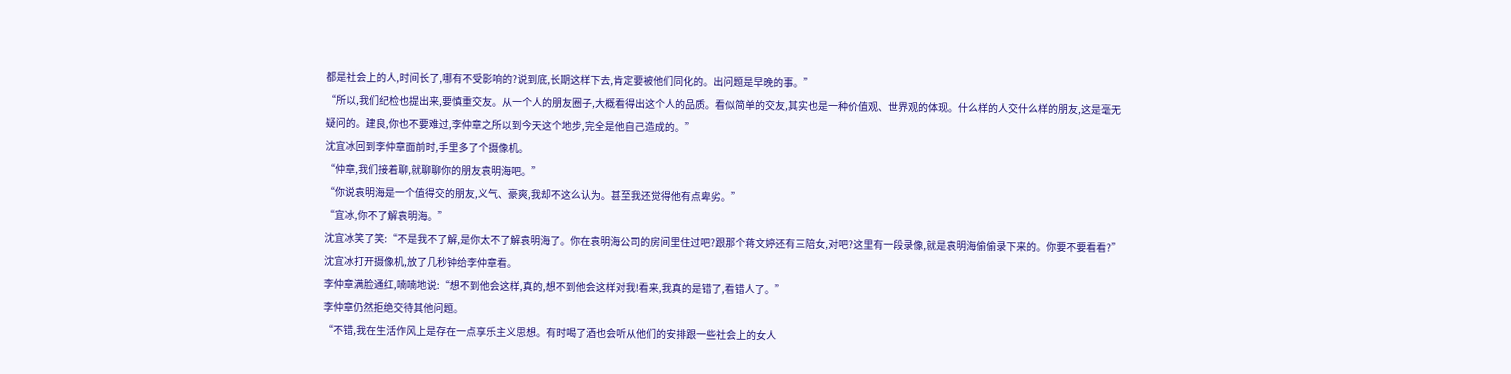都是社会上的人,时间长了,哪有不受影响的?说到底,长期这样下去,肯定要被他们同化的。出问题是早晚的事。”
“所以,我们纪检也提出来,要慎重交友。从一个人的朋友圈子,大概看得出这个人的品质。看似简单的交友,其实也是一种价值观、世界观的体现。什么样的人交什么样的朋友,这是毫无疑问的。建良,你也不要难过,李仲章之所以到今天这个地步,完全是他自己造成的。”
沈宜冰回到李仲章面前时,手里多了个摄像机。
“仲章,我们接着聊,就聊聊你的朋友袁明海吧。”
“你说袁明海是一个值得交的朋友,义气、豪爽,我却不这么认为。甚至我还觉得他有点卑劣。”
“宜冰,你不了解袁明海。”
沈宜冰笑了笑:“不是我不了解,是你太不了解袁明海了。你在袁明海公司的房间里住过吧?跟那个蒋文婷还有三陪女,对吧?这里有一段录像,就是袁明海偷偷录下来的。你要不要看看?”
沈宜冰打开摄像机,放了几秒钟给李仲章看。
李仲章满脸通红,喃喃地说:“想不到他会这样,真的,想不到他会这样对我!看来,我真的是错了,看错人了。”
李仲章仍然拒绝交待其他问题。
“不错,我在生活作风上是存在一点享乐主义思想。有时喝了酒也会听从他们的安排跟一些社会上的女人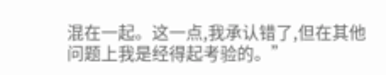混在一起。这一点,我承认错了,但在其他问题上我是经得起考验的。”